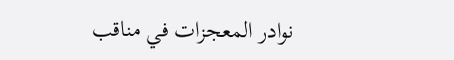نوادر المعجزات في مناقب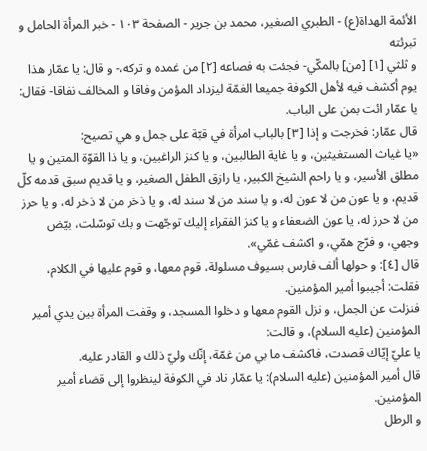الأئمة الهداة(ع) - الطبري الصغير، محمد بن جرير - الصفحة ١٠٣ - خبر المرأة الحامل و تبرئته
و ثلثي [١] [من] بالمكّي- فجئت به فصاعه [٢] من غمده و تركه،- و قال: يا عمّار هذا يوم أكشف فيه لأهل الكوفة جميعا الغمّة ليزداد المؤمن وفاقا و المخالف نفاقا- فقال: يا عمّار ائت بمن على الباب.
قال عمّار: فخرجت و إذا [٣] بالباب امرأة في قبّة على جمل و هي تصيح:
«يا غياث المستغيثين، و يا غاية الطالبين، و يا كنز الراغبين، و يا ذا القوّة المتين و يا مطلق الأسير، و يا راحم الشيخ الكبير، يا رازق الطفل الصغير، و يا قديم سبق قدمه كلّ قديم، و يا عون من لا عون له، و يا سند من لا سند له، و يا ذخر من لا ذخر له، و يا حرز من لا حرز له، يا عون الضعفاء و يا كنز الفقراء إليك توجّهت و بك توسّلت، بيّض وجهي، و فرّج همّي، و اكشف غمّي».
قال [٤]: و حولها ألف فارس بسيوف مسلولة، قوم معها، و قوم عليها في الكلام، فقلت: أجيبوا أمير المؤمنين.
فنزلت عن الجمل، و نزل القوم معها و دخلوا المسجد، و وقفت المرأة بين يدي أمير المؤمنين (عليه السلام)، و قالت:
يا عليّ إيّاك قصدت، فاكشف ما بي من غمّة، إنّك وليّ ذلك و القادر عليه.
قال أمير المؤمنين (عليه السلام): يا عمّار ناد في الكوفة لينظروا إلى قضاء أمير المؤمنين.
و الرطل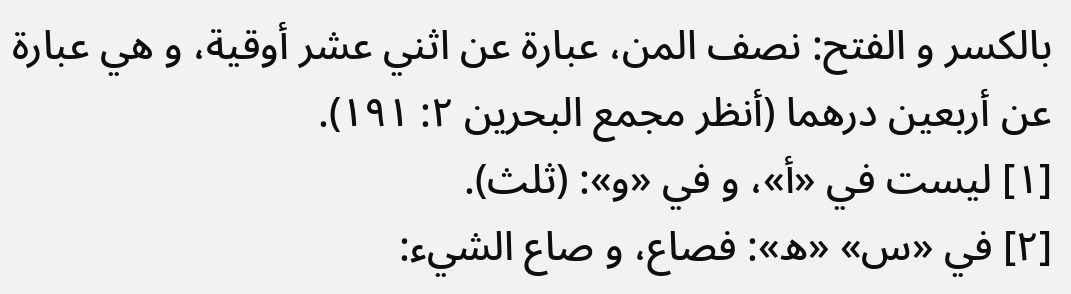بالكسر و الفتح: نصف المن، عبارة عن اثني عشر أوقية، و هي عبارة عن أربعين درهما (أنظر مجمع البحرين ٢: ١٩١).
[١] ليست في «أ»، و في «و»: (ثلث).
[٢] في «س» «ه»: فصاع، و صاع الشيء: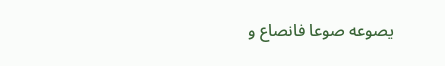يصوعه صوعا فانصاع و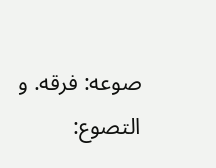صوعه: فرقه. و التصوع: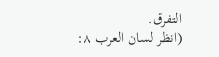التفرق.
(انظر لسان العرب ٨: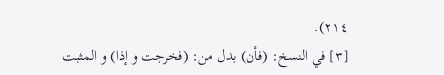٢١٤).
[٣] في النسخ: (فأن) بدل من: (فخرجت و إذا) و المثبت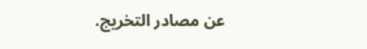عن مصادر التخريج.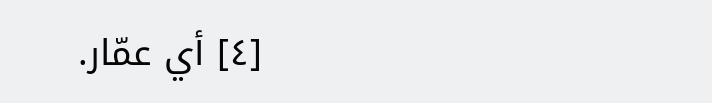[٤] أي عمّار.